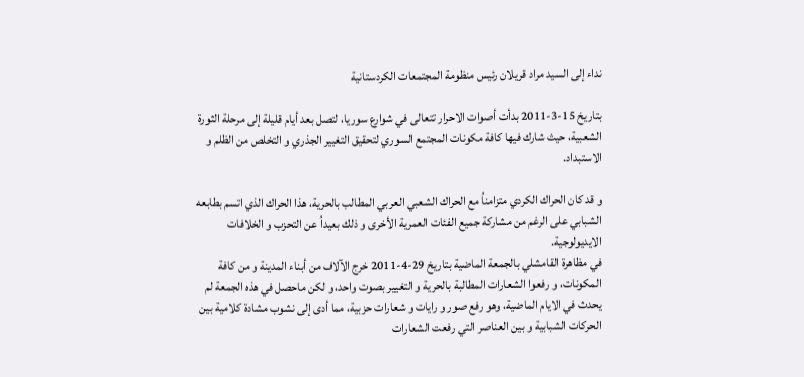نداء إلى السيد مراد قريلان رئيس منظومة المجتمعات الكردستانية

بتاريخ 15-3-2011 بدأت أصوات الاحرار تتعالى في شوارع سوريا، لتصل بعد أيام قليلة إلى مرحلة الثورة الشعبية، حيث شارك فيها كافة مكونات المجتمع السوري لتحقيق التغيير الجذري و التخلص من الظلم و الاستبداد.

و قد كان الحراك الكردي متزامناُ مع الحراك الشعبي العربي المطالب بالحرية، هذا الحراك الذي اتسم بطابعه الشبابي على الرغم من مشاركة جميع الفئات العمرية الأخرى و ذلك بعيداُ عن التحزب و الخلافات الايديولوجية.
في مظاهرة القامشلي بالجمعة الماضية بتاريخ 29-4-2011 خرج الآلاف من أبناء المدينة و من كافة المكونات، و رفعوا الشعارات المطالبة بالحرية و التغيير بصوت واحد، و لكن ماحصل في هذه الجمعة لم يحدث في الايام الماضية، وهو رفع صور و رايات و شعارات حزبية، مما أدى إلى نشوب مشادة كلامية بين الحركات الشبابية و بين العناصر التي رفعت الشعارات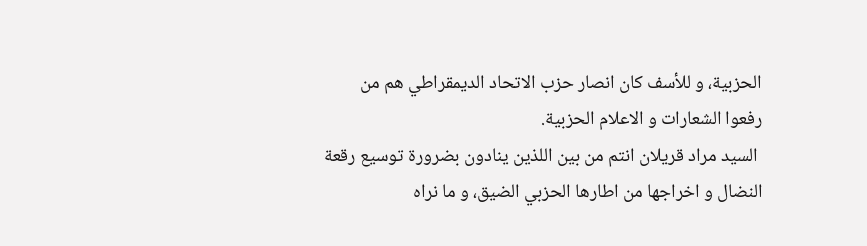الحزبية، و للأسف كان انصار حزب الاتحاد الديمقراطي هم من رفعوا الشعارات و الاعلام الحزبية.
 السيد مراد قريلان انتم من بين اللذين ينادون بضرورة توسيع رقعة النضال و اخراجها من اطارها الحزبي الضيق، و ما نراه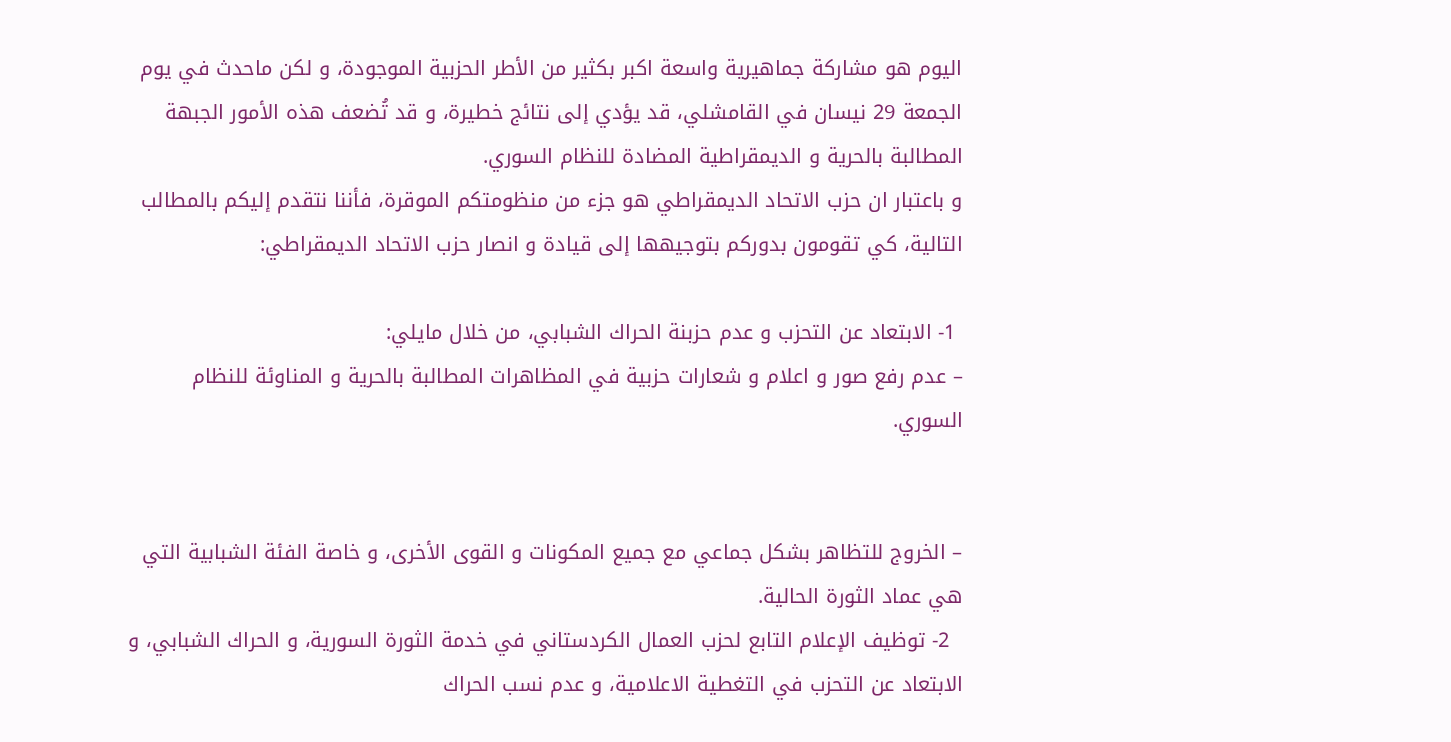اليوم هو مشاركة جماهيرية واسعة اكبر بكثير من الأطر الحزبية الموجودة، و لكن ماحدث في يوم الجمعة 29 نيسان في القامشلي، قد يؤدي إلى نتائج خطيرة، و قد تُضعف هذه الأمور الجبهة المطالبة بالحرية و الديمقراطية المضادة للنظام السوري.
و باعتبار ان حزب الاتحاد الديمقراطي هو جزء من منظومتكم الموقرة، فأننا نتقدم إليكم بالمطالب التالية، كي تقومون بدوركم بتوجيهها إلى قيادة و انصار حزب الاتحاد الديمقراطي:

 1- الابتعاد عن التحزب و عدم حزبنة الحراك الشبابي، من خلال مايلي:
– عدم رفع صور و اعلام و شعارات حزبية في المظاهرات المطالبة بالحرية و المناوئة للنظام السوري.


– الخروج للتظاهر بشكل جماعي مع جميع المكونات و القوى الأخرى، و خاصة الفئة الشبابية التي هي عماد الثورة الحالية.
  2- توظيف الإعلام التابع لحزب العمال الكردستاني في خدمة الثورة السورية، و الحراك الشبابي، و الابتعاد عن التحزب في التغطية الاعلامية، و عدم نسب الحراك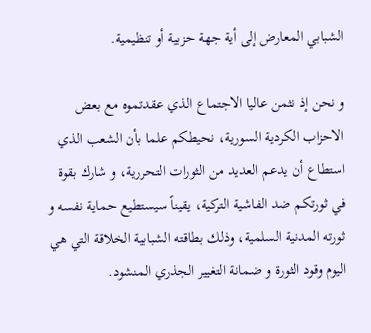الشبابي المعارض إلى أية جهة حزبية أو تنظيمية.

و نحن إذ نثمن عاليا الاجتماع الذي عقدتموه مع بعض الاحزاب الكردية السورية، نحيطكم علما بأن الشعب الذي استطاع أن يدعم العديد من الثورات التحررية، و شارك بقوة في ثورتكم ضد الفاشية التركية، يقيناً سيستطيع حماية نفسه و ثورته المدنية السلمية، وذلك بطاقته الشبابية الخلاقة التي هي اليوم وقود الثورة و ضمانة التغيير الجذري المنشود.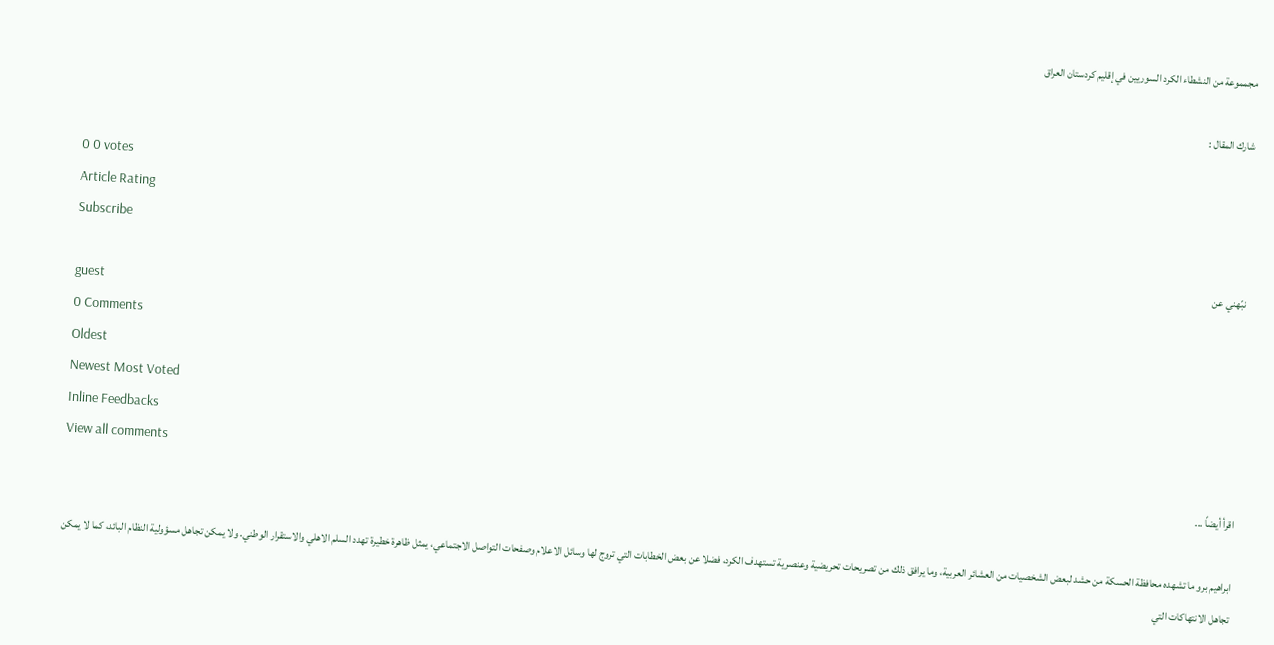مجمموعة من النشطاء الكرد السوريين في إقليم كردستان العراق

شارك المقال :

0 0 votes
Article Rating
Subscribe
نبّهني عن
guest
0 Comments
Oldest
Newest Most Voted
Inline Feedbacks
View all comments
اقرأ أيضاً ...

ابراهيم برو ما تشهده محافظة الحسكة من حشد لبعض الشخصيات من العشائر العربية، وما يرافق ذلك من تصريحات تحريضية وعنصرية تستهدف الكرد، فضلا عن بعض الخطابات التي تروج لها وسائل الاعلام وصفحات التواصل الاجتماعي، يمثل ظاهرة خطيرة تهدد السلم الاهلي والاستقرار الوطني. ولا يمكن تجاهل مسؤولية النظام البائد، كما لا يمكن تجاهل الانتهاكات التي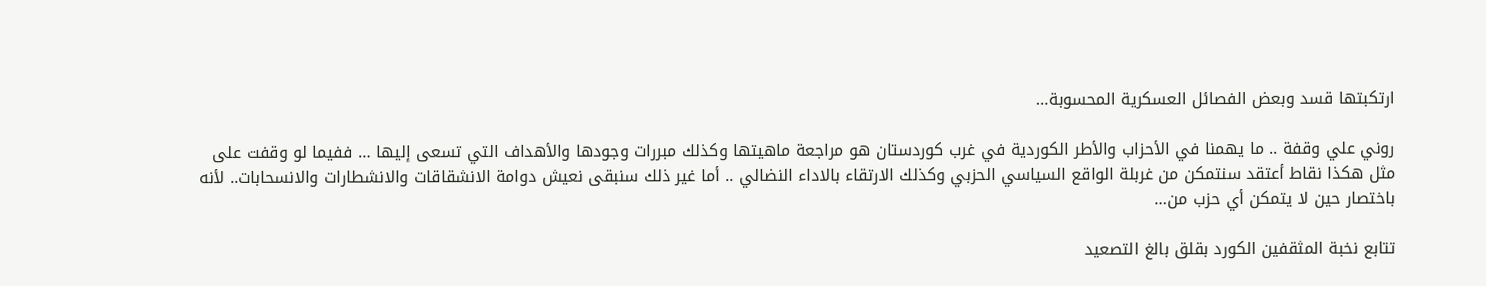ارتكبتها قسد وبعض الفصائل العسكرية المحسوبة…

روني علي وقفة .. ما يهمنا في الأحزاب والأطر الكوردية في غرب كوردستان هو مراجعة ماهيتها وكذلك مبررات وجودها والأهداف التي تسعى إليها … ففيما لو وقفت على مثل هكذا نقاط أعتقد سنتمكن من غربلة الواقع السياسي الحزبي وكذلك الارتقاء بالاداء النضالي .. أما غير ذلك سنبقى نعيش دوامة الانشقاقات والانشطارات والانسحابات.. لأنه باختصار حين لا يتمكن أي حزب من…

تتابع نخبة المثقفين الكورد بقلق بالغ التصعيد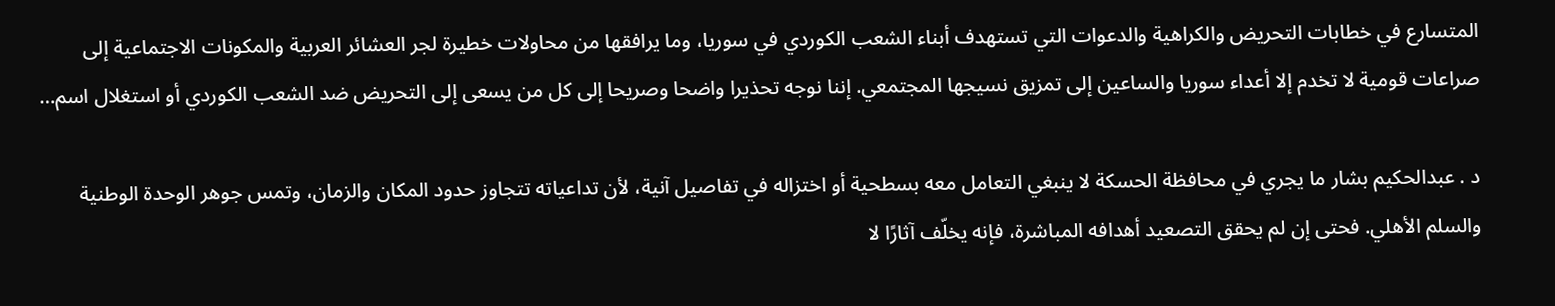المتسارع في خطابات التحريض والكراهية والدعوات التي تستهدف أبناء الشعب الكوردي في سوريا، وما يرافقها من محاولات خطيرة لجر العشائر العربية والمكونات الاجتماعية إلى صراعات قومية لا تخدم إلا أعداء سوريا والساعين إلى تمزيق نسيجها المجتمعي. إننا نوجه تحذيرا واضحا وصريحا إلى كل من يسعى إلى التحريض ضد الشعب الكوردي أو استغلال اسم…

د . عبدالحكيم بشار ما يجري في محافظة الحسكة لا ينبغي التعامل معه بسطحية أو اختزاله في تفاصيل آنية، لأن تداعياته تتجاوز حدود المكان والزمان، وتمس جوهر الوحدة الوطنية والسلم الأهلي. فحتى إن لم يحقق التصعيد أهدافه المباشرة، فإنه يخلّف آثارًا لا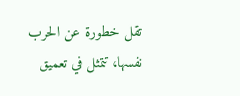تقل خطورة عن الحرب نفسها، تتمثل في تعميق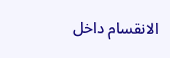الانقسام داخل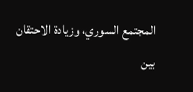المجتمع السوري، وزيادة الاحتقان بين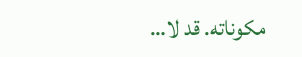مكوناته. قد لا…